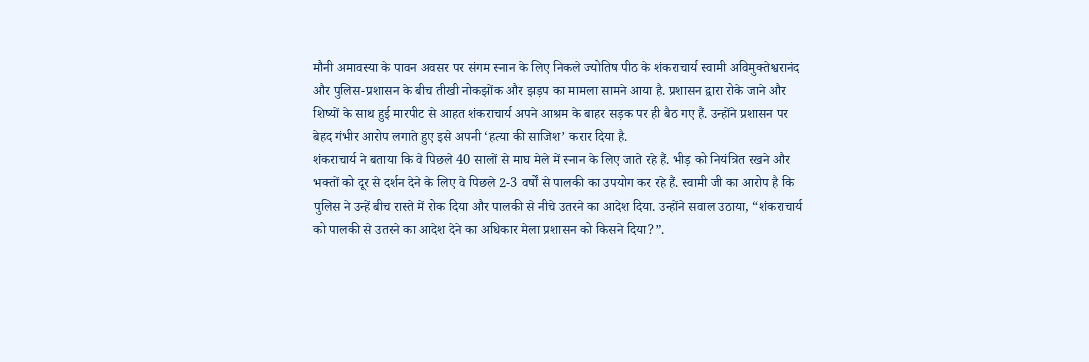मौनी अमावस्या के पावन अवसर पर संगम स्नान के लिए निकले ज्योतिष पीठ के शंकराचार्य स्वामी अविमुक्तेश्वरानंद और पुलिस-प्रशासन के बीच तीखी नोकझोंक और झड़प का मामला सामने आया है. प्रशासन द्वारा रोके जाने और शिष्यों के साथ हुई मारपीट से आहत शंकराचार्य अपने आश्रम के बाहर सड़क पर ही बैठ गए हैं. उन्होंने प्रशासन पर बेहद गंभीर आरोप लगाते हुए इसे अपनी ‘हत्या की साजिश’ करार दिया है.
शंकराचार्य ने बताया कि वे पिछले 40 सालों से माघ मेले में स्नान के लिए जाते रहे हैं. भीड़ को नियंत्रित रखने और भक्तों को दूर से दर्शन देने के लिए वे पिछले 2-3 वर्षों से पालकी का उपयोग कर रहे हैं. स्वामी जी का आरोप है कि पुलिस ने उन्हें बीच रास्ते में रोक दिया और पालकी से नीचे उतरने का आदेश दिया. उन्होंने सवाल उठाया, “शंकराचार्य को पालकी से उतरने का आदेश देने का अधिकार मेला प्रशासन को किसने दिया?”.